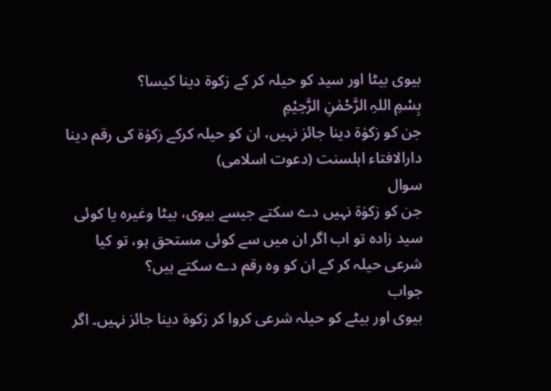بیوی بیٹا اور سید کو حیلہ کر کے زکوۃ دینا کیسا؟
بِسْمِ اللہِ الرَّحْمٰنِ الرَّحِيْمِ
جن کو زکوٰۃ دینا جائز نہیں، ان کو حیلہ کرکے زکوٰۃ کی رقم دینا
دارالافتاء اہلسنت (دعوت اسلامی)
سوال
جن کو زکوٰة نہیں دے سکتے جیسے بیوی، بیٹا وغیرہ یا کوئی سید زادہ تو اب اگر ان میں سے کوئی مستحق ہو، تو کیا شرعی حیلہ کر کے ان کو وہ رقم دے سکتے ہیں؟
جواب
بیوی اور بیٹے کو حیلہ شرعی کروا کر زکوۃ دینا جائز نہیں۔ اگر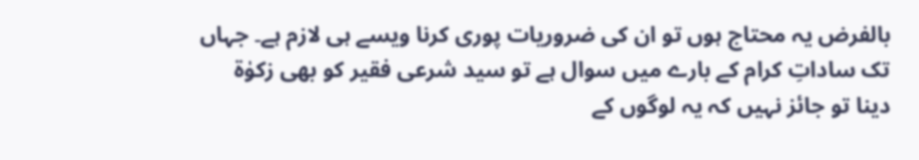بالفرض یہ محتاج ہوں تو ان کی ضروریات پوری کرنا ویسے ہی لازم ہے۔ جہاں تک ساداتِ کرام کے بارے میں سوال ہے تو سید شرعی فقیر کو بھی زکوٰۃ دینا تو جائز نہیں کہ یہ لوگوں کے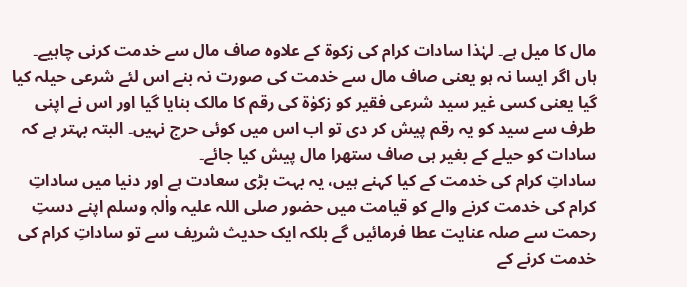مال کا میل ہے۔ لہٰذا سادات کرام کی زکوۃ کے علاوہ صاف مال سے خدمت کرنی چاہیے۔ ہاں اگر ایسا نہ ہو یعنی صاف مال سے خدمت کی صورت نہ بنے اس لئے شرعی حیلہ کیا گیا یعنی کسی غیر سید شرعی فقیر کو زکوٰۃ کی رقم کا مالک بنایا گیا اور اس نے اپنی طرف سے سید کو یہ رقم پیش کر دی تو اب اس میں کوئی حرج نہیں۔ البتہ بہتر ہے کہ سادات کو حیلے کے بغیر ہی صاف ستھرا مال پیش کیا جائے۔
ساداتِ کرام کی خدمت کے کیا کہنے ہیں، یہ بہت بڑی سعادت ہے اور دنیا میں ساداتِ کرام کی خدمت کرنے والے کو قیامت میں حضور صلی اللہ علیہ واٰلہٖ وسلم اپنے دستِ رحمت سے صلہ عنایت عطا فرمائیں گے بلکہ ایک حدیث شریف سے تو ساداتِ کرام کی خدمت کرنے کے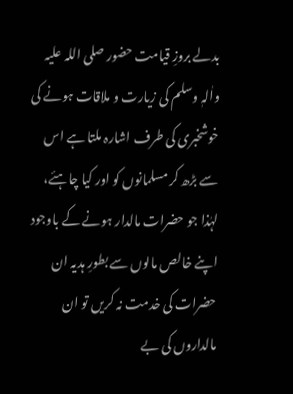بدلے بروزِ قیامت حضور صلی اللہ علیہ واٰلہٖ وسلم کی زیارت و ملاقات ہونے کی خوشخبری کی طرف اشارہ ملتا ہے اس سے بڑھ کر مسلمانوں کو اور کیا چاہئے، لہٰذا جو حضرات مالدار ہونے کے باوجود اپنے خالص مالوں سے بطورِ ہدیہ ان حضرات کی خدمت نہ کریں تو ان مالداروں کی بے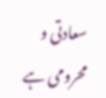سعادتی و محرومی ہے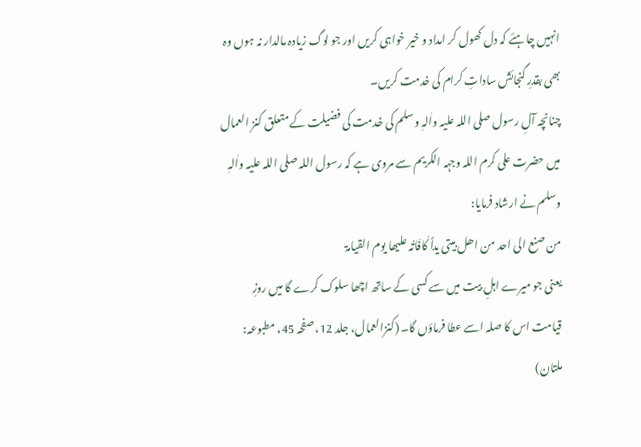انہیں چاہئے کہ دل کھول کر امداد و خیر خواہی کریں اور جو لوگ زیادہ مالدار نہ ہوں وہ بھی بقدرِ گنجائش ساداتِ کرام کی خدمت کریں۔
چنانچہ آلِ رسول صلی اللہ علیہ واٰلہٖ وسلم کی خدمت کی فضیلت کے متعلق کنز العمال میں حضرت علی کرم اللہ وجہہ الکریم سے مروی ہے کہ رسول اللہ صلی اللہ علیہ واٰلہٖ وسلم نے ارشاد فرمایا:
من صنع الی احد من اھل بیتی یداً کَافَاتُہ علیھا یوم القیامۃ
یعنی جو میرے اہلِ بیت میں سے کسی کے ساتھ اچھا سلوک کرے گا میں روزِ قیامت اس کا صلہ اسے عطا فرماؤں گا۔ (کنزالعمال، جلد 12، صفحہ 45، مطبوعہ: ملتان)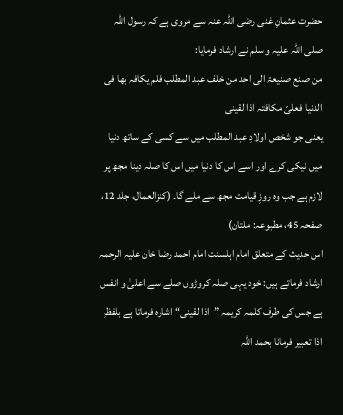حضرت عثمانِ غنی رضی اللہ عنہ سے مروی ہے کہ رسول اللہ صلی اللہ علیہ و سلم نے ارشاد فرمایا:
من صنع صنیعۃ الی احد من خلف عبد المطلب فلم یکافہ بھا فی الدنیا فعلیّ مکافتہ اذا لقینی
یعنی جو شخص اولادِ عبد المطلب میں سے کسی کے ساتھ دنیا میں نیکی کرے اور اسے اس کا دنیا میں اس کا صلہ دینا مجھ پر لازم ہے جب وہ روزِ قیامت مجھ سے ملے گا۔ (کنزالعمال، جلد 12، صفحہ 45، مطبوعہ: ملتان)
اس حدیث کے متعلق امام اہلسنت امام احمد رضا خان علیہ الرحمہ ارشاد فرماتے ہیں: خود یہی صلہ کروڑوں صلے سے اعلیٰ و انفس ہے جس کی طرف کلمہ کریمہ ”اذا لقینی“ اشارہ فرماتا ہے بلفظِ اذا تعبیر فرمانا بحمد اللہ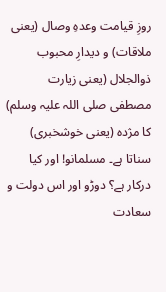روزِ قیامت وعدہِ وصال (یعنی ملاقات) و دیدارِ محبوب ذوالجلال (یعنی زیارت مصطفی صلی اللہ علیہ وسلم) کا مژدہ (یعنی خوشخبری) سناتا ہے۔ مسلمانو! اور کیا درکار ہے؟ دوڑو اور اس دولت و سعادت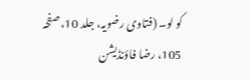کو لو۔ (فتاوی رضویہ، جلد 10، صفحہ 105، رضا فاؤنڈیشن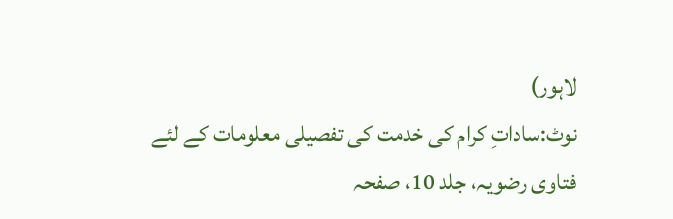لاہور)
نوٹ:ساداتِ کرام کی خدمت کی تفصیلی معلومات کے لئے فتاوی رضویہ، جلد 10، صفحہ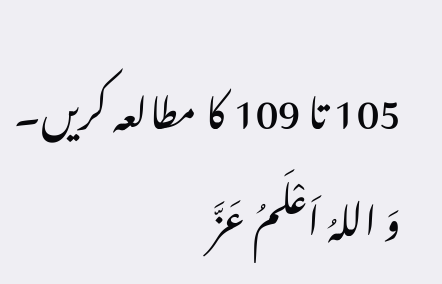105 تا 109 کا مطالعہ کریں۔
وَ اللہُ اَعْلَمُ عَزَّ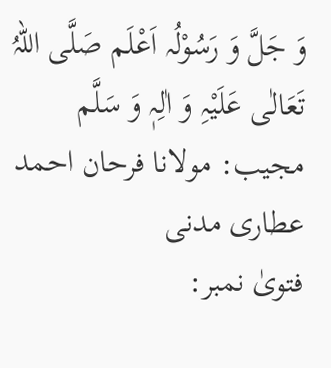وَ جَلَّ وَ رَسُوْلُہ اَعْلَم صَلَّی اللہُ تَعَالٰی عَلَیْہِ وَ اٰلِہٖ وَ سَلَّم
مجیب: مولانا فرحان احمد عطاری مدنی
فتویٰ نمبر: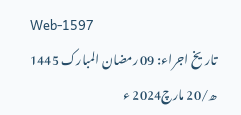Web-1597
تاریخ اجراء: 09 رمضان المبارک 1445 ھ/20 مارچ2024 ء